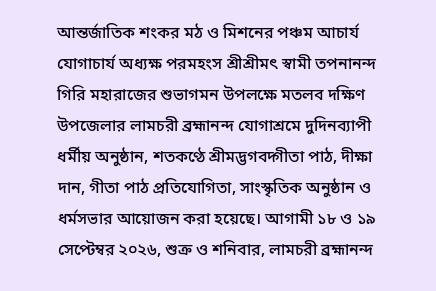আন্তর্জাতিক শংকর মঠ ও মিশনের পঞ্চম আচার্য যোগাচার্য অধ্যক্ষ পরমহংস শ্রীশ্রীমৎ স্বামী তপনানন্দ গিরি মহারাজের শুভাগমন উপলক্ষে মতলব দক্ষিণ উপজেলার লামচরী ব্রহ্মানন্দ যোগাশ্রমে দুদিনব্যাপী ধর্মীয় অনুষ্ঠান, শতকণ্ঠে শ্রীমদ্ভগবদ্গীতা পাঠ, দীক্ষা দান, গীতা পাঠ প্রতিযোগিতা, সাংস্কৃতিক অনুষ্ঠান ও ধর্মসভার আয়োজন করা হয়েছে। আগামী ১৮ ও ১৯ সেপ্টেম্বর ২০২৬, শুক্র ও শনিবার, লামচরী ব্রহ্মানন্দ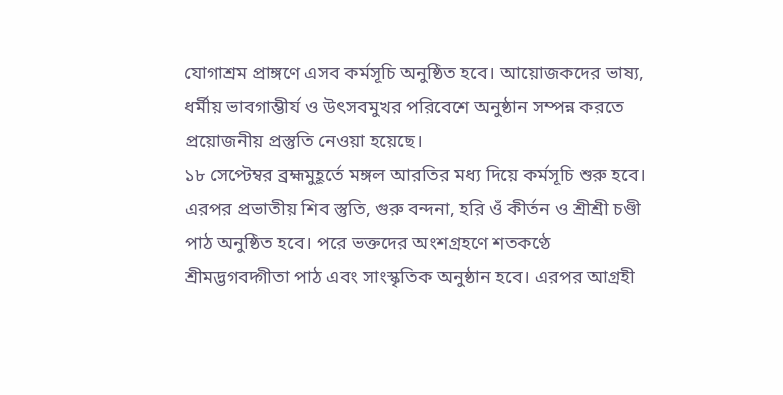যোগাশ্রম প্রাঙ্গণে এসব কর্মসূচি অনুষ্ঠিত হবে। আয়োজকদের ভাষ্য, ধর্মীয় ভাবগাম্ভীর্য ও উৎসবমুখর পরিবেশে অনুষ্ঠান সম্পন্ন করতে প্রয়োজনীয় প্রস্তুতি নেওয়া হয়েছে।
১৮ সেপ্টেম্বর ব্রহ্মমুহূর্তে মঙ্গল আরতির মধ্য দিয়ে কর্মসূচি শুরু হবে। এরপর প্রভাতীয় শিব স্তুতি, গুরু বন্দনা, হরি ওঁ কীর্তন ও শ্রীশ্রী চণ্ডী পাঠ অনুষ্ঠিত হবে। পরে ভক্তদের অংশগ্রহণে শতকণ্ঠে শ্রীমদ্ভগবদ্গীতা পাঠ এবং সাংস্কৃতিক অনুষ্ঠান হবে। এরপর আগ্রহী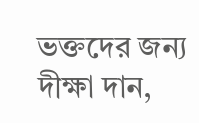ভক্তদের জন্য দীক্ষা দান,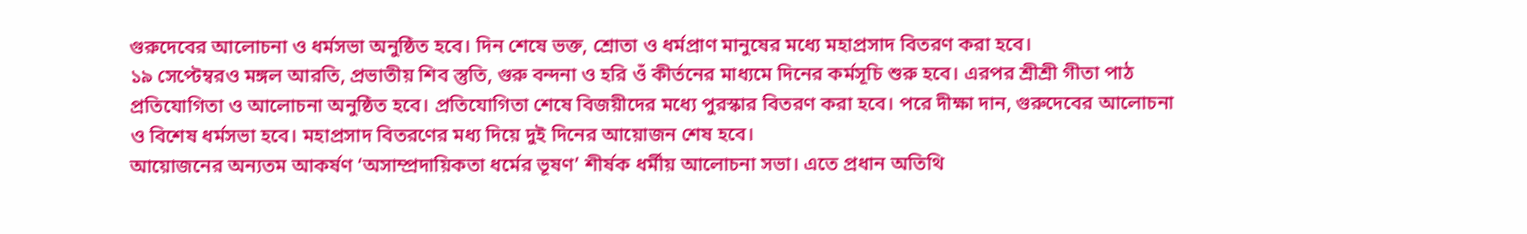গুরুদেবের আলোচনা ও ধর্মসভা অনুষ্ঠিত হবে। দিন শেষে ভক্ত, শ্রোতা ও ধর্মপ্রাণ মানুষের মধ্যে মহাপ্রসাদ বিতরণ করা হবে।
১৯ সেপ্টেম্বরও মঙ্গল আরতি, প্রভাতীয় শিব স্তুতি, গুরু বন্দনা ও হরি ওঁ কীর্তনের মাধ্যমে দিনের কর্মসূচি শুরু হবে। এরপর শ্রীশ্রী গীতা পাঠ প্রতিযোগিতা ও আলোচনা অনুষ্ঠিত হবে। প্রতিযোগিতা শেষে বিজয়ীদের মধ্যে পুরস্কার বিতরণ করা হবে। পরে দীক্ষা দান, গুরুদেবের আলোচনা ও বিশেষ ধর্মসভা হবে। মহাপ্রসাদ বিতরণের মধ্য দিয়ে দুই দিনের আয়োজন শেষ হবে।
আয়োজনের অন্যতম আকর্ষণ ‘অসাম্প্রদায়িকতা ধর্মের ভূষণ’ শীর্ষক ধর্মীয় আলোচনা সভা। এতে প্রধান অতিথি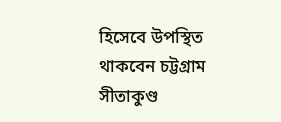হিসেবে উপস্থিত থাকবেন চট্টগ্রাম সীতাকুণ্ড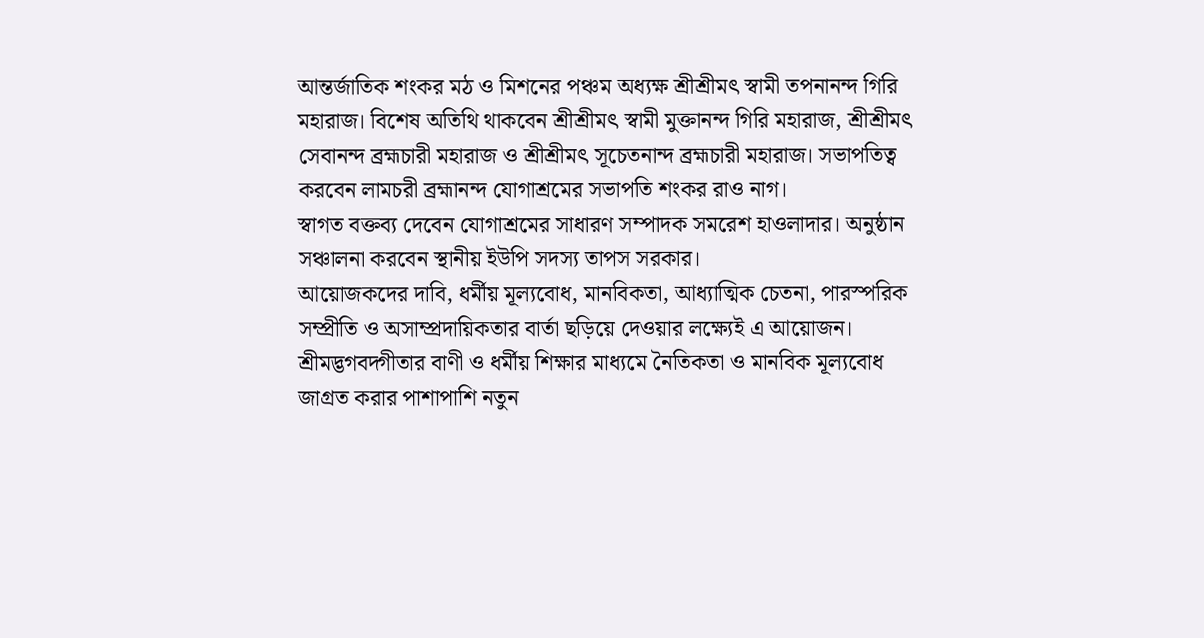আন্তর্জাতিক শংকর মঠ ও মিশনের পঞ্চম অধ্যক্ষ শ্রীশ্রীমৎ স্বামী তপনানন্দ গিরি মহারাজ। বিশেষ অতিথি থাকবেন শ্রীশ্রীমৎ স্বামী মুক্তানন্দ গিরি মহারাজ, শ্রীশ্রীমৎ সেবানন্দ ব্রহ্মচারী মহারাজ ও শ্রীশ্রীমৎ সূচেতনান্দ ব্রহ্মচারী মহারাজ। সভাপতিত্ব করবেন লামচরী ব্রহ্মানন্দ যোগাশ্রমের সভাপতি শংকর রাও নাগ।
স্বাগত বক্তব্য দেবেন যোগাশ্রমের সাধারণ সম্পাদক সমরেশ হাওলাদার। অনুষ্ঠান সঞ্চালনা করবেন স্থানীয় ইউপি সদস্য তাপস সরকার।
আয়োজকদের দাবি, ধর্মীয় মূল্যবোধ, মানবিকতা, আধ্যাত্মিক চেতনা, পারস্পরিক সম্প্রীতি ও অসাম্প্রদায়িকতার বার্তা ছড়িয়ে দেওয়ার লক্ষ্যেই এ আয়োজন। শ্রীমদ্ভগবদ্গীতার বাণী ও ধর্মীয় শিক্ষার মাধ্যমে নৈতিকতা ও মানবিক মূল্যবোধ জাগ্রত করার পাশাপাশি নতুন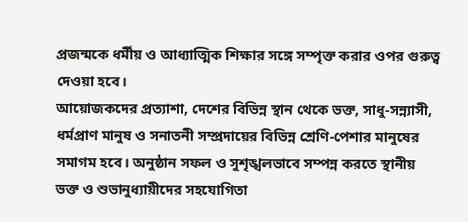প্রজন্মকে ধর্মীয় ও আধ্যাত্মিক শিক্ষার সঙ্গে সম্পৃক্ত করার ওপর গুরুত্ব দেওয়া হবে।
আয়োজকদের প্রত্যাশা, দেশের বিভিন্ন স্থান থেকে ভক্ত, সাধু-সন্ন্যাসী, ধর্মপ্রাণ মানুষ ও সনাতনী সম্প্রদায়ের বিভিন্ন শ্রেণি-পেশার মানুষের সমাগম হবে। অনুষ্ঠান সফল ও সুশৃঙ্খলভাবে সম্পন্ন করতে স্থানীয় ভক্ত ও শুভানুধ্যায়ীদের সহযোগিতা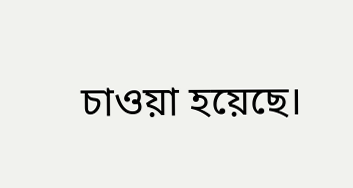চাওয়া হয়েছে।